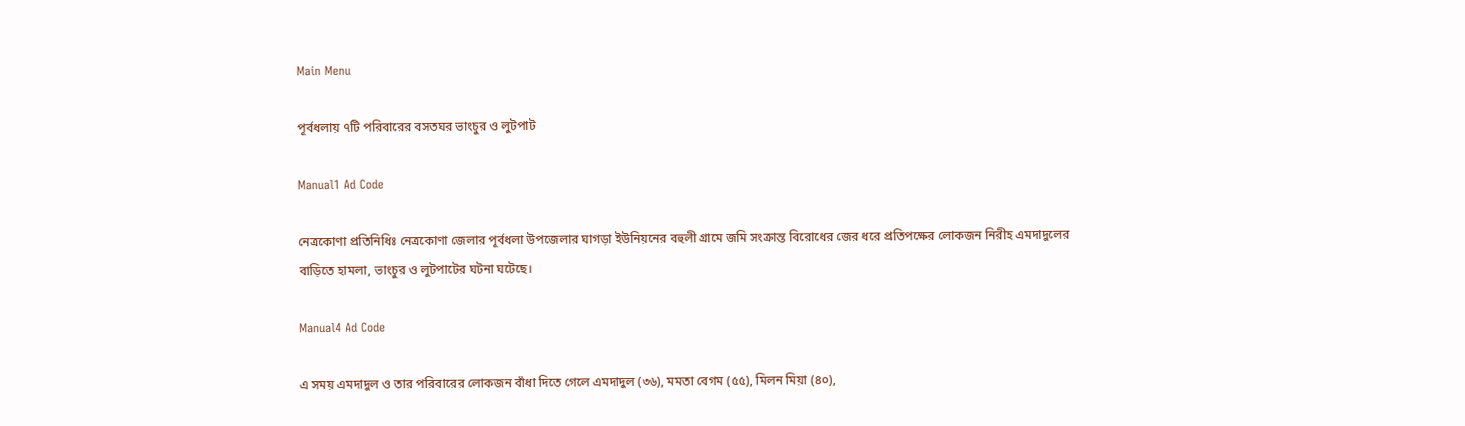Main Menu

পূর্বধলায় ৭টি পরিবারের বসতঘর ভাংচুর ও লুটপাট

Manual1 Ad Code

নেত্রকোণা প্রতিনিধিঃ নেত্রকোণা জেলার পূর্বধলা উপজেলার ঘাগড়া ইউনিয়নের বহুলী গ্রামে জমি সংক্রান্ত বিরোধের জের ধরে প্রতিপক্ষের লোকজন নিরীহ এমদাদুলের বাড়িতে হামলা, ভাংচুর ও লুটপাটের ঘটনা ঘটেছে।

Manual4 Ad Code

এ সময় এমদাদুল ও তার পরিবারের লোকজন বাঁধা দিতে গেলে এমদাদুল (৩৬), মমতা বেগম (৫৫), মিলন মিয়া (৪০),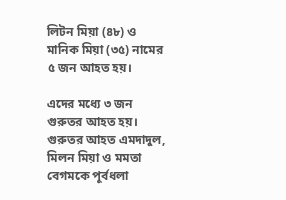লিটন মিয়া (৪৮) ও মানিক মিয়া (৩৫) নামের ৫ জন আহত হয়।

এদের মধ্যে ৩ জন গুরুতর আহত হয়। গুরুতর আহত এমদাদুল, মিলন মিয়া ও মমতা বেগমকে পূর্বধলা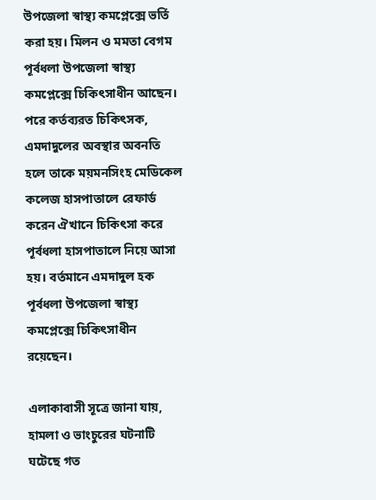উপজেলা স্বাস্থ্য কমপ্লেক্সে ভর্তি করা হয়। মিলন ও মমতা বেগম পূর্বধলা উপজেলা স্বাস্থ্য কমপ্লেক্সে চিকিৎসাধীন আছেন। পরে কর্তব্যরত চিকিৎসক, এমদাদুলের অবস্থার অবনতি হলে তাকে ময়মনসিংহ মেডিকেল কলেজ হাসপাতালে রেফার্ড করেন ঐখানে চিকিৎসা করে পূর্বধলা হাসপাতালে নিয়ে আসা হয়। বর্তমানে এমদাদুল হক পূর্বধলা উপজেলা স্বাস্থ্য কমপ্লেক্সে চিকিৎসাধীন রয়েছেন।

এলাকাবাসী সূত্রে জানা যায়, হামলা ও ভাংচুরের ঘটনাটি ঘটেছে গত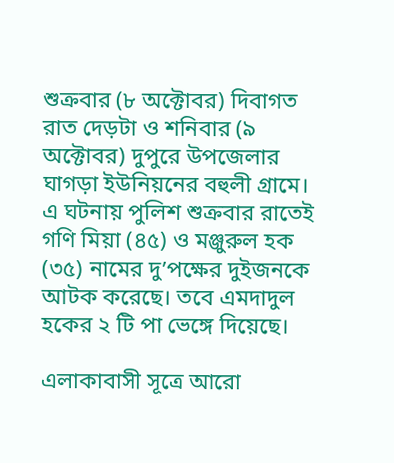শুক্রবার (৮ অক্টোবর) দিবাগত রাত দেড়টা ও শনিবার (৯ অক্টোবর) দুপুরে উপজেলার ঘাগড়া ইউনিয়নের বহুলী গ্রামে। এ ঘটনায় পুলিশ শুক্রবার রাতেই গণি মিয়া (৪৫) ও মঞ্জুরুল হক (৩৫) নামের দু’পক্ষের দুইজনকে আটক করেছে। তবে এমদাদুল হকের ২ টি পা ভেঙ্গে দিয়েছে।

এলাকাবাসী সূত্রে আরো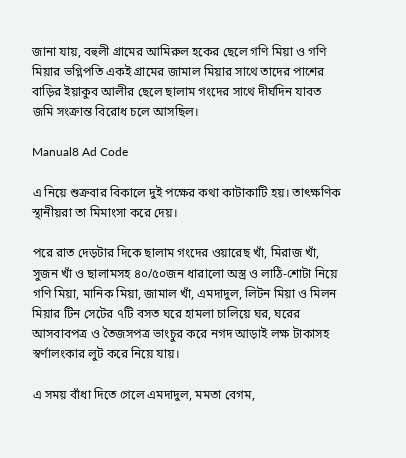জানা যায়, বহুলী গ্রামের আমিরুল হকের ছেলে গণি মিয়া ও গণি মিয়ার ভগ্নিপতি একই গ্রামের জামাল মিয়ার সাথে তাদের পাশের বাড়ির ইয়াকুব আলীর ছেলে ছালাম গংদের সাথে দীর্ঘদিন যাবত জমি সংক্রান্ত বিরোধ চলে আসছিল।

Manual8 Ad Code

এ নিয়ে শুক্রবার বিকালে দুই পক্ষের কথা কাটাকাটি হয়। তাৎক্ষণিক স্থানীয়রা তা মিমাংসা করে দেয়।

পরে রাত দেড়টার দিকে ছালাম গংদের ওয়ারেছ খাঁ, মিরাজ খাঁ, সুজন খাঁ ও ছালামসহ ৪০/৫০জন ধারালো অস্ত্র ও লাঠি-শোটা নিয়ে গণি মিয়া, মানিক মিয়া, জামাল খাঁ, এমদাদুল, লিটন মিয়া ও মিলন মিয়ার টিন সেটের ৭টি বসত ঘরে হামলা চালিয়ে ঘর, ঘরের আসবাবপত্র ও তৈজসপত্র ভাংচুর করে নগদ আড়াই লক্ষ টাকাসহ স্বর্ণালংকার লুট করে নিয়ে যায়।

এ সময় বাঁধা দিতে গেলে এমদাদুল, মমতা বেগম,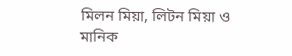মিলন মিয়া, লিটন মিয়া ও মানিক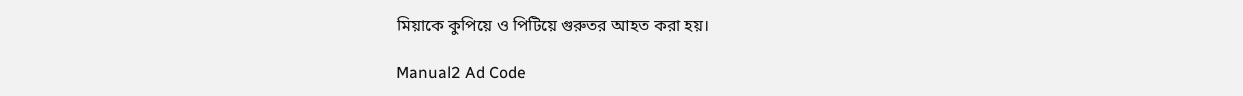মিয়াকে কুপিয়ে ও পিটিয়ে গুরুতর আহত করা হয়।

Manual2 Ad Code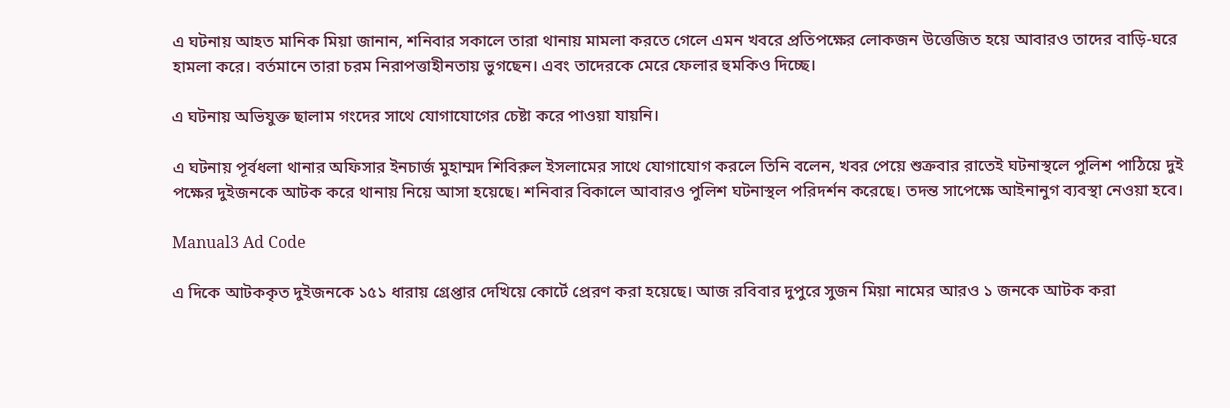এ ঘটনায় আহত মানিক মিয়া জানান, শনিবার সকালে তারা থানায় মামলা করতে গেলে এমন খবরে প্রতিপক্ষের লোকজন উত্তেজিত হয়ে আবারও তাদের বাড়ি-ঘরে হামলা করে। বর্তমানে তারা চরম নিরাপত্তাহীনতায় ভুগছেন। এবং তাদেরকে মেরে ফেলার হুমকিও দিচ্ছে।

এ ঘটনায় অভিযুক্ত ছালাম গংদের সাথে যোগাযোগের চেষ্টা করে পাওয়া যায়নি।

এ ঘটনায় পূর্বধলা থানার অফিসার ইনচার্জ মুহাম্মদ শিবিরুল ইসলামের সাথে যোগাযোগ করলে তিনি বলেন, খবর পেয়ে শুক্রবার রাতেই ঘটনাস্থলে পুলিশ পাঠিয়ে দুই পক্ষের দুইজনকে আটক করে থানায় নিয়ে আসা হয়েছে। শনিবার বিকালে আবারও পুলিশ ঘটনাস্থল পরিদর্শন করেছে। তদন্ত সাপেক্ষে আইনানুগ ব্যবস্থা নেওয়া হবে।

Manual3 Ad Code

এ দিকে আটককৃত দুইজনকে ১৫১ ধারায় গ্রেপ্তার দেখিয়ে কোর্টে প্রেরণ করা হয়েছে। আজ রবিবার দুপুরে সুজন মিয়া নামের আরও ১ জনকে আটক করা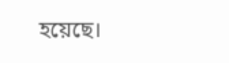হয়েছে।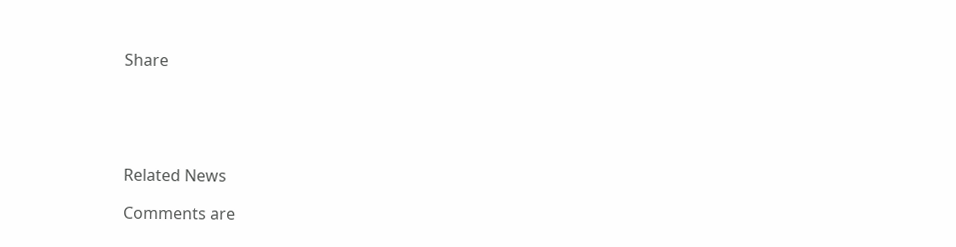Share





Related News

Comments are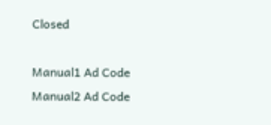Closed

Manual1 Ad Code
Manual2 Ad Code